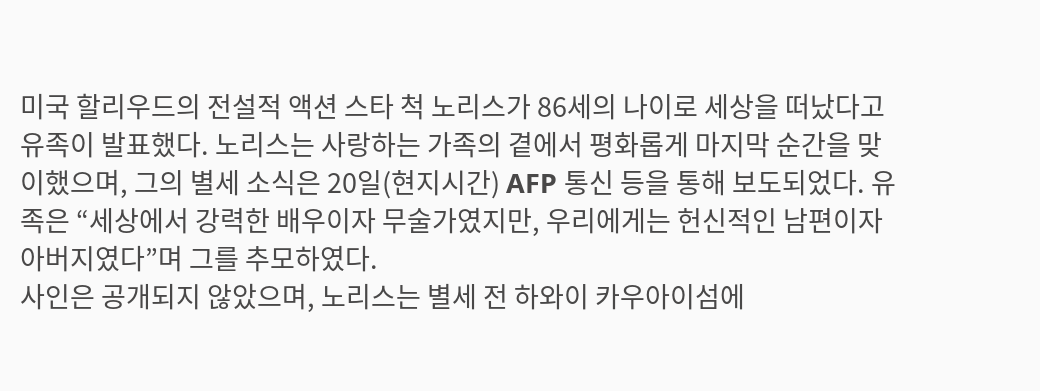미국 할리우드의 전설적 액션 스타 척 노리스가 86세의 나이로 세상을 떠났다고 유족이 발표했다. 노리스는 사랑하는 가족의 곁에서 평화롭게 마지막 순간을 맞이했으며, 그의 별세 소식은 20일(현지시간) AFP 통신 등을 통해 보도되었다. 유족은 “세상에서 강력한 배우이자 무술가였지만, 우리에게는 헌신적인 남편이자 아버지였다”며 그를 추모하였다.
사인은 공개되지 않았으며, 노리스는 별세 전 하와이 카우아이섬에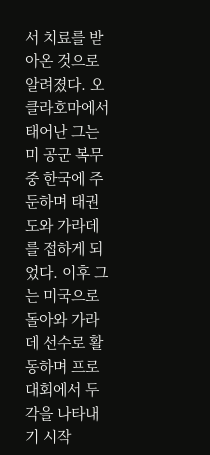서 치료를 받아온 것으로 알려졌다. 오클라호마에서 태어난 그는 미 공군 복무 중 한국에 주둔하며 태권도와 가라데를 접하게 되었다. 이후 그는 미국으로 돌아와 가라데 선수로 활동하며 프로 대회에서 두각을 나타내기 시작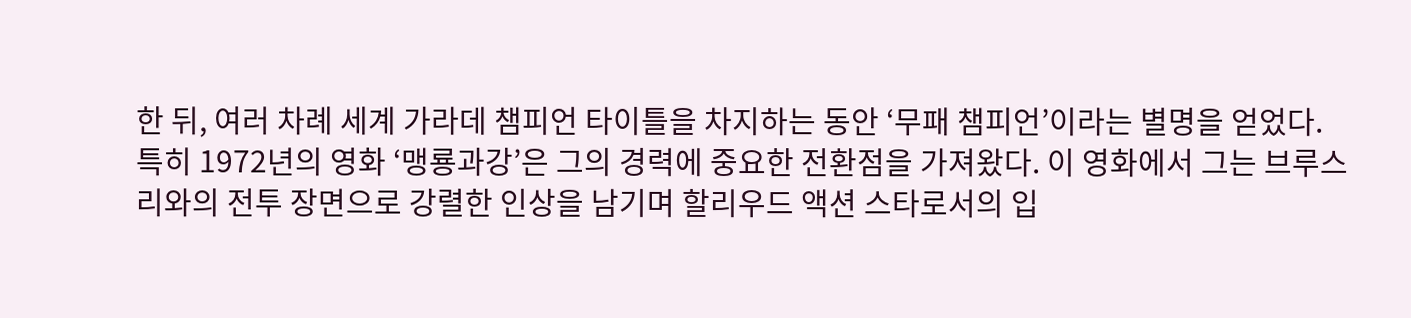한 뒤, 여러 차례 세계 가라데 챔피언 타이틀을 차지하는 동안 ‘무패 챔피언’이라는 별명을 얻었다.
특히 1972년의 영화 ‘맹룡과강’은 그의 경력에 중요한 전환점을 가져왔다. 이 영화에서 그는 브루스 리와의 전투 장면으로 강렬한 인상을 남기며 할리우드 액션 스타로서의 입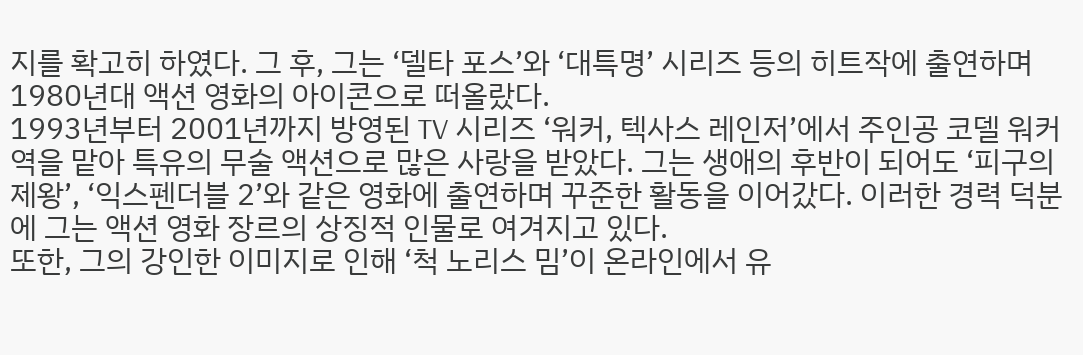지를 확고히 하였다. 그 후, 그는 ‘델타 포스’와 ‘대특명’ 시리즈 등의 히트작에 출연하며 1980년대 액션 영화의 아이콘으로 떠올랐다.
1993년부터 2001년까지 방영된 TV 시리즈 ‘워커, 텍사스 레인저’에서 주인공 코델 워커 역을 맡아 특유의 무술 액션으로 많은 사랑을 받았다. 그는 생애의 후반이 되어도 ‘피구의 제왕’, ‘익스펜더블 2’와 같은 영화에 출연하며 꾸준한 활동을 이어갔다. 이러한 경력 덕분에 그는 액션 영화 장르의 상징적 인물로 여겨지고 있다.
또한, 그의 강인한 이미지로 인해 ‘척 노리스 밈’이 온라인에서 유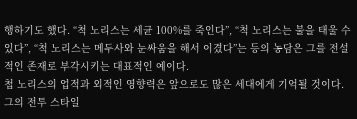행하기도 했다. “척 노리스는 세균 100%를 죽인다”, “척 노리스는 불을 태울 수 있다”, “척 노리스는 메두사와 눈싸움을 해서 이겼다”는 등의 농담은 그를 전설적인 존재로 부각시키는 대표적인 예이다.
첩 노리스의 업적과 외적인 영향력은 앞으로도 많은 세대에게 기억될 것이다. 그의 전투 스타일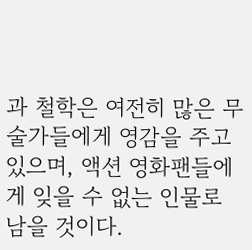과 철학은 여전히 많은 무술가들에게 영감을 주고 있으며, 액션 영화팬들에게 잊을 수 없는 인물로 남을 것이다.